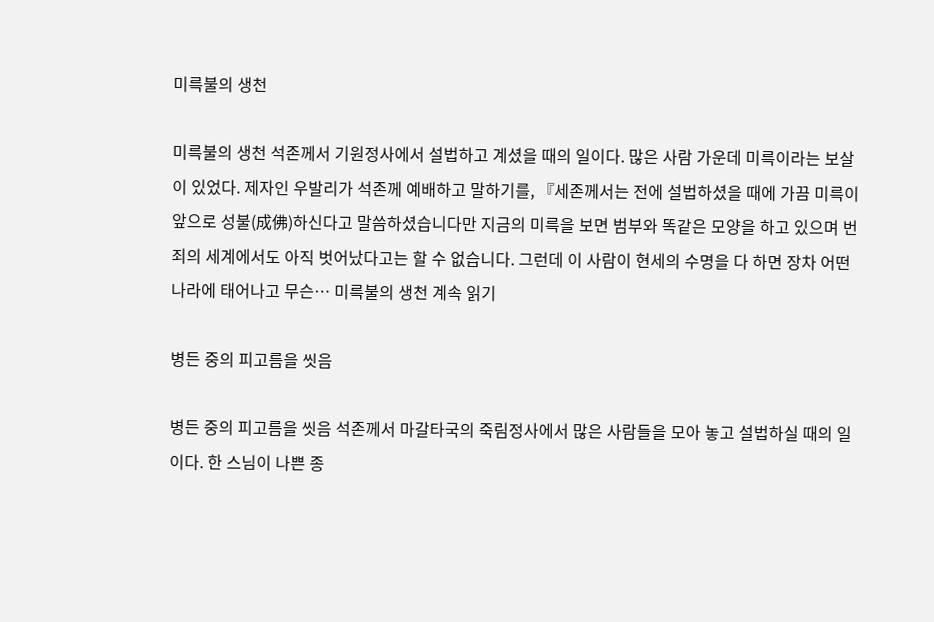미륵불의 생천

미륵불의 생천 석존께서 기원정사에서 설법하고 계셨을 때의 일이다. 많은 사람 가운데 미륵이라는 보살이 있었다. 제자인 우발리가 석존께 예배하고 말하기를, 『세존께서는 전에 설법하셨을 때에 가끔 미륵이 앞으로 성불(成佛)하신다고 말씀하셨습니다만 지금의 미륵을 보면 범부와 똑같은 모양을 하고 있으며 번죄의 세계에서도 아직 벗어났다고는 할 수 없습니다. 그런데 이 사람이 현세의 수명을 다 하면 장차 어떤 나라에 태어나고 무슨… 미륵불의 생천 계속 읽기

병든 중의 피고름을 씻음

병든 중의 피고름을 씻음 석존께서 마갈타국의 죽림정사에서 많은 사람들을 모아 놓고 설법하실 때의 일이다. 한 스님이 나쁜 종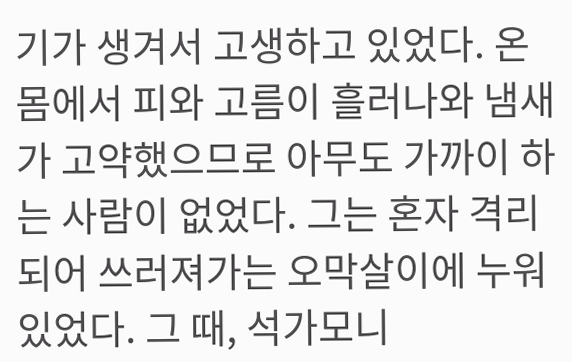기가 생겨서 고생하고 있었다. 온 몸에서 피와 고름이 흘러나와 냄새가 고약했으므로 아무도 가까이 하는 사람이 없었다. 그는 혼자 격리되어 쓰러져가는 오막살이에 누워있었다. 그 때, 석가모니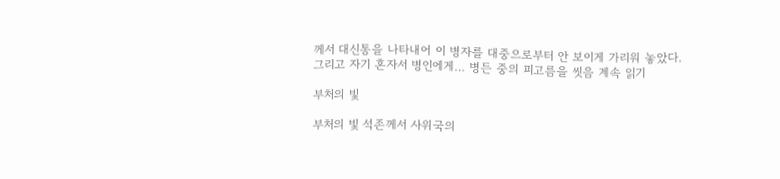께서 대신통을 나타내어 이 병자를 대중으로부터 안 보이게 가리워 놓았다. 그리고 자기 혼자서 병인에게… 병든 중의 피고름을 씻음 계속 읽기

부처의 빛

부처의 빛 석존께서 사위국의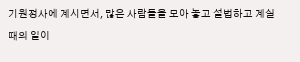기원정사에 계시면서, 많은 사람들을 모아 놓고 설법하고 계실 때의 일이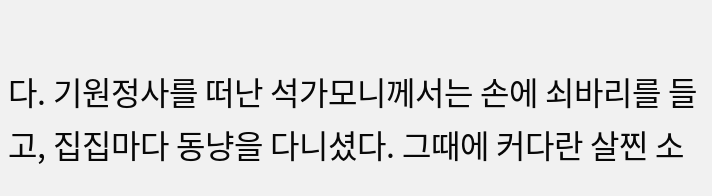다. 기원정사를 떠난 석가모니께서는 손에 쇠바리를 들고, 집집마다 동냥을 다니셨다. 그때에 커다란 살찐 소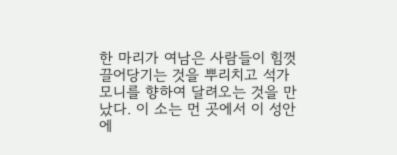한 마리가 여남은 사람들이 힘껏 끌어당기는 것을 뿌리치고 석가모니를 향하여 달려오는 것을 만났다. 이 소는 먼 곳에서 이 성안에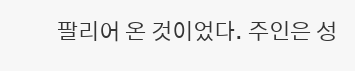팔리어 온 것이었다. 주인은 성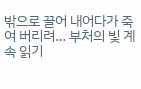밖으로 끌어 내어다가 죽여 버리려… 부처의 빛 계속 읽기